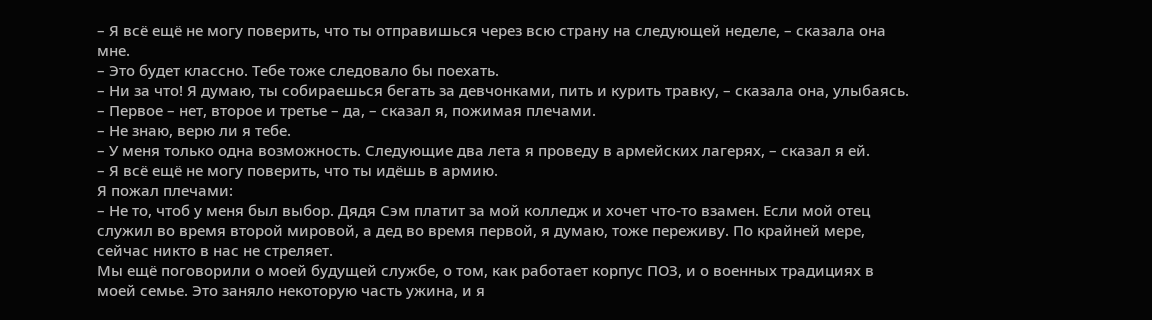– Я всё ещё не могу поверить, что ты отправишься через всю страну на следующей неделе, – сказала она мне.
– Это будет классно. Тебе тоже следовало бы поехать.
– Ни за что! Я думаю, ты собираешься бегать за девчонками, пить и курить травку, – сказала она, улыбаясь.
– Первое – нет, второе и третье – да, – сказал я, пожимая плечами.
– Не знаю, верю ли я тебе.
– У меня только одна возможность. Следующие два лета я проведу в армейских лагерях, – сказал я ей.
– Я всё ещё не могу поверить, что ты идёшь в армию.
Я пожал плечами:
– Не то, чтоб у меня был выбор. Дядя Сэм платит за мой колледж и хочет что-то взамен. Если мой отец служил во время второй мировой, а дед во время первой, я думаю, тоже переживу. По крайней мере, сейчас никто в нас не стреляет.
Мы ещё поговорили о моей будущей службе, о том, как работает корпус ПОЗ, и о военных традициях в моей семье. Это заняло некоторую часть ужина, и я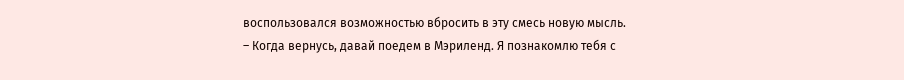воспользовался возможностью вбросить в эту смесь новую мысль.
– Когда вернусь, давай поедем в Мэриленд. Я познакомлю тебя с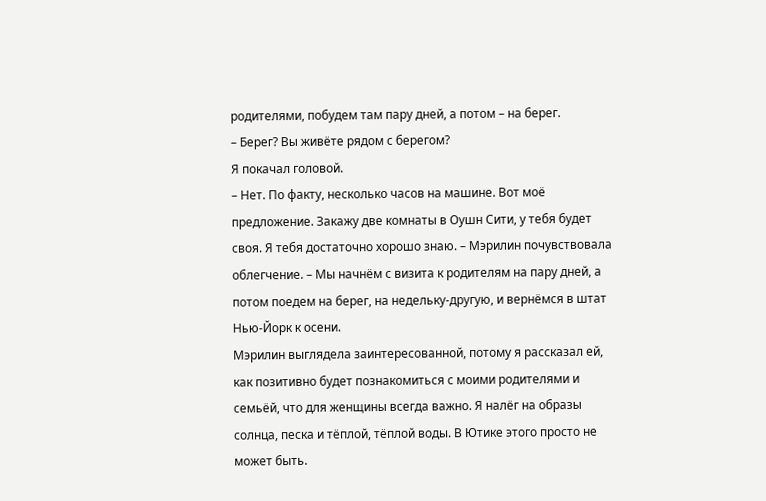родителями, побудем там пару дней, а потом – на берег.
– Берег? Вы живёте рядом с берегом?
Я покачал головой.
– Нет. По факту, несколько часов на машине. Вот моё предложение. Закажу две комнаты в Оушн Сити, у тебя будет своя. Я тебя достаточно хорошо знаю. – Мэрилин почувствовала облегчение. – Мы начнём с визита к родителям на пару дней, а потом поедем на берег, на недельку-другую, и вернёмся в штат Нью-Йорк к осени.
Мэрилин выглядела заинтересованной, потому я рассказал ей, как позитивно будет познакомиться с моими родителями и семьёй, что для женщины всегда важно. Я налёг на образы солнца, песка и тёплой, тёплой воды. В Ютике этого просто не может быть.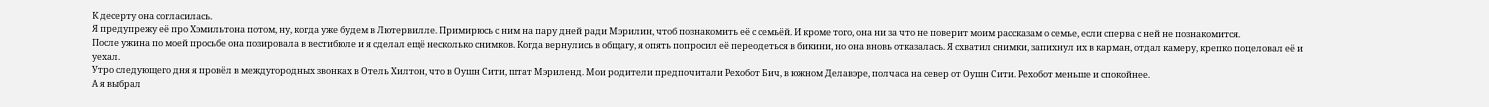К десерту она согласилась.
Я предупрежу её про Хэмильтона потом, ну, когда уже будем в Лютервилле. Примирюсь с ним на пару дней ради Мэрилин, чтоб познакомить её с семьёй. И кроме того, она ни за что не поверит моим рассказам о семье, если сперва с ней не познакомится.
После ужина по моей просьбе она позировала в вестибюле и я сделал ещё несколько снимков. Когда вернулись в общагу, я опять попросил её переодеться в бикини, но она вновь отказалась. Я схватил снимки, запихнул их в карман, отдал камеру, крепко поцеловал её и уехал.
Утро следующего дня я провёл в междугородных звонках в Отель Хилтон, что в Оушн Сити, штат Мэриленд. Мои родители предпочитали Рехобот Бич, в южном Делавэре, полчаса на север от Оушн Сити. Рехобот меньше и спокойнее.
А я выбрал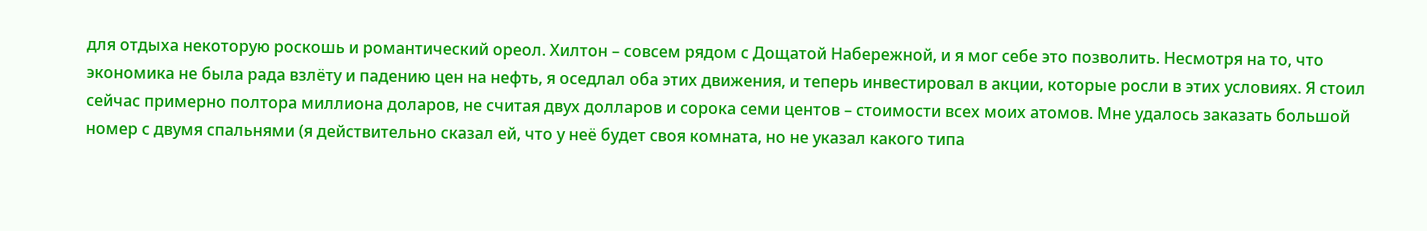для отдыха некоторую роскошь и романтический ореол. Хилтон – совсем рядом с Дощатой Набережной, и я мог себе это позволить. Несмотря на то, что экономика не была рада взлёту и падению цен на нефть, я оседлал оба этих движения, и теперь инвестировал в акции, которые росли в этих условиях. Я стоил сейчас примерно полтора миллиона доларов, не считая двух долларов и сорока семи центов – стоимости всех моих атомов. Мне удалось заказать большой номер с двумя спальнями (я действительно сказал ей, что у неё будет своя комната, но не указал какого типа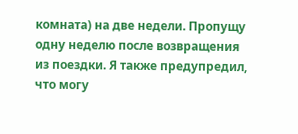комната) на две недели. Пропущу одну неделю после возвращения из поездки. Я также предупредил, что могу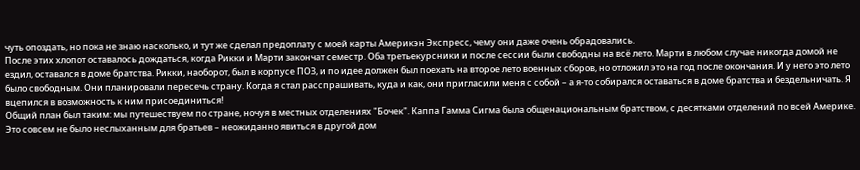чуть опоздать, но пока не знаю насколько, и тут же сделал предоплату с моей карты Америкэн Экспресс, чему они даже очень обрадовались.
После этих хлопот оставалось дождаться, когда Рикки и Марти закончат семестр. Оба третьекурсники и после сессии были свободны на всё лето. Марти в любом случае никогда домой не ездил, оставался в доме братства. Рикки, наоборот, был в корпусе ПОЗ, и по идее должен был поехать на второе лето военных сборов, но отложил это на год после окончания. И у него это лето было свободным. Они планировали пересечь страну. Когда я стал расспрашивать, куда и как, они пригласили меня с собой – а я-то собирался оставаться в доме братства и бездельничать. Я вцепился в возможность к ним присоединиться!
Общий план был таким: мы путешествуем по стране, ночуя в местных отделениях "Бочек". Каппа Гамма Сигма была общенациональным братством, с десятками отделений по всей Америке. Это совсем не было неслыханным для братьев – неожиданно явиться в другой дом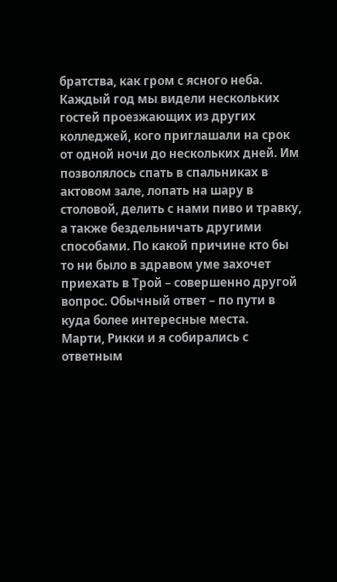братства, как гром с ясного неба. Каждый год мы видели нескольких гостей проезжающих из других колледжей, кого приглашали на срок от одной ночи до нескольких дней. Им позволялось спать в спальниках в актовом зале, лопать на шару в столовой, делить с нами пиво и травку, а также бездельничать другими способами. По какой причине кто бы то ни было в здравом уме захочет приехать в Трой – совершенно другой вопрос. Обычный ответ – по пути в куда более интересные места.
Марти, Рикки и я собирались с ответным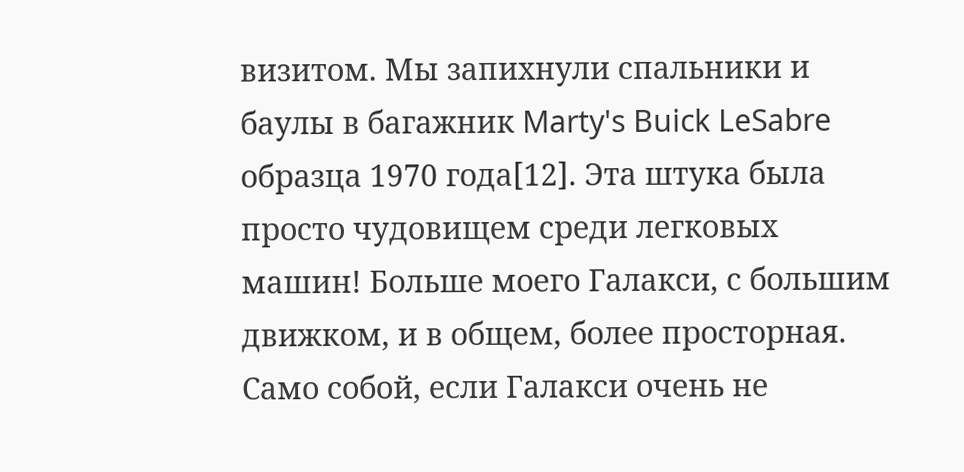визитом. Мы запихнули спальники и баулы в багажник Marty's Buick LeSabre образца 1970 года[12]. Эта штука была просто чудовищем среди легковых машин! Больше моего Галакси, с большим движком, и в общем, более просторная. Само собой, если Галакси очень не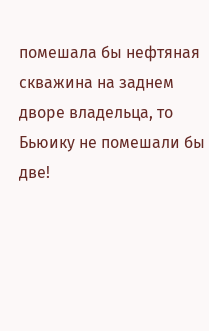помешала бы нефтяная скважина на заднем дворе владельца, то Бьюику не помешали бы две!